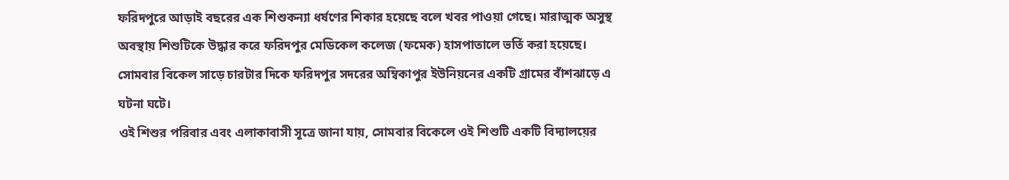ফরিদপুরে আড়াই বছরের এক শিশুকন্যা ধর্ষণের শিকার হয়েছে বলে খবর পাওয়া গেছে। মারাত্মক অসুস্থ অবস্থায় শিশুটিকে উদ্ধার করে ফরিদপুর মেডিকেল কলেজ (ফমেক) হাসপাতালে ভর্তি করা হয়েছে।
সোমবার বিকেল সাড়ে চারটার দিকে ফরিদপুর সদরের অম্বিকাপুর ইউনিয়নের একটি গ্রামের বাঁশঝাড়ে এ ঘটনা ঘটে।
ওই শিশুর পরিবার এবং এলাকাবাসী সূত্রে জানা যায়, সোমবার বিকেলে ওই শিশুটি একটি বিদ্যালয়ের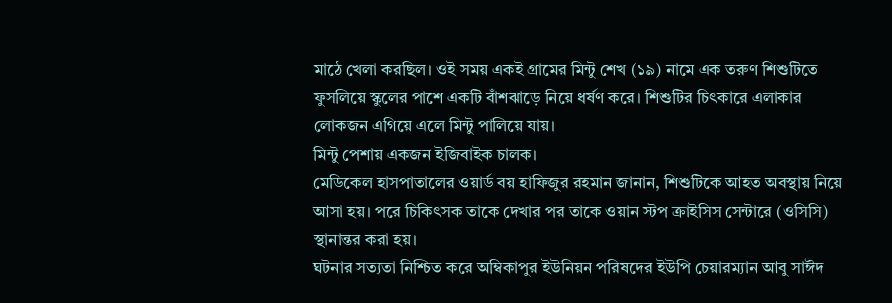মাঠে খেলা করছিল। ওই সময় একই গ্রামের মিন্টু শেখ (১৯) নামে এক তরুণ শিশুটিতে ফুসলিয়ে স্কুলের পাশে একটি বাঁশঝাড়ে নিয়ে ধর্ষণ করে। শিশুটির চিৎকারে এলাকার লোকজন এগিয়ে এলে মিন্টু পালিয়ে যায়।
মিন্টু পেশায় একজন ইজিবাইক চালক।
মেডিকেল হাসপাতালের ওয়ার্ড বয় হাফিজুর রহমান জানান, শিশুটিকে আহত অবস্থায় নিয়ে আসা হয়। পরে চিকিৎসক তাকে দেখার পর তাকে ওয়ান স্টপ ক্রাইসিস সেন্টারে (ওসিসি) স্থানান্তর করা হয়।
ঘটনার সত্যতা নিশ্চিত করে অম্বিকাপুর ইউনিয়ন পরিষদের ইউপি চেয়ারম্যান আবু সাঈদ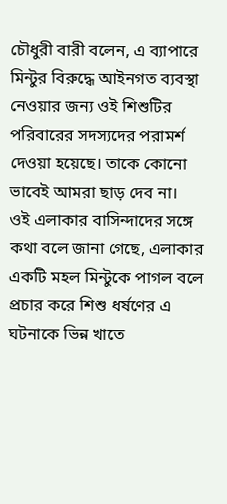চৌধুরী বারী বলেন, এ ব্যাপারে মিন্টুর বিরুদ্ধে আইনগত ব্যবস্থা নেওয়ার জন্য ওই শিশুটির পরিবারের সদস্যদের পরামর্শ দেওয়া হয়েছে। তাকে কোনো ভাবেই আমরা ছাড় দেব না।
ওই এলাকার বাসিন্দাদের সঙ্গে কথা বলে জানা গেছে, এলাকার একটি মহল মিন্টুকে পাগল বলে প্রচার করে শিশু ধর্ষণের এ ঘটনাকে ভিন্ন খাতে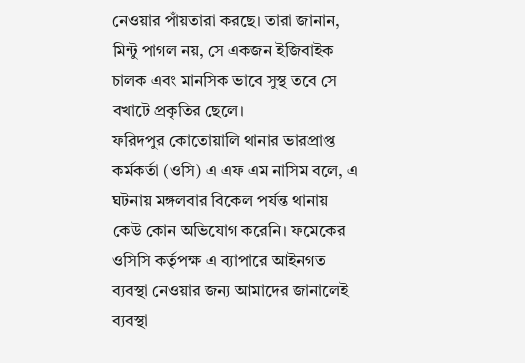নেওয়ার পাঁয়তারা করছে। তারা জানান, মিন্টু পাগল নয়, সে একজন ইজিবাইক চালক এবং মানসিক ভাবে সুস্থ তবে সে বখাটে প্রকৃতির ছেলে।
ফরিদপুর কোতোয়ালি থানার ভারপ্রাপ্ত কর্মকর্তা (ওসি) এ এফ এম নাসিম বলে, এ ঘটনায় মঙ্গলবার বিকেল পর্যন্ত থানায় কেউ কোন অভিযোগ করেনি। ফমেকের ওসিসি কর্তৃপক্ষ এ ব্যাপারে আইনগত ব্যবস্থা নেওয়ার জন্য আমাদের জানালেই ব্যবস্থা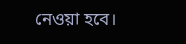নেওয়া হবে।